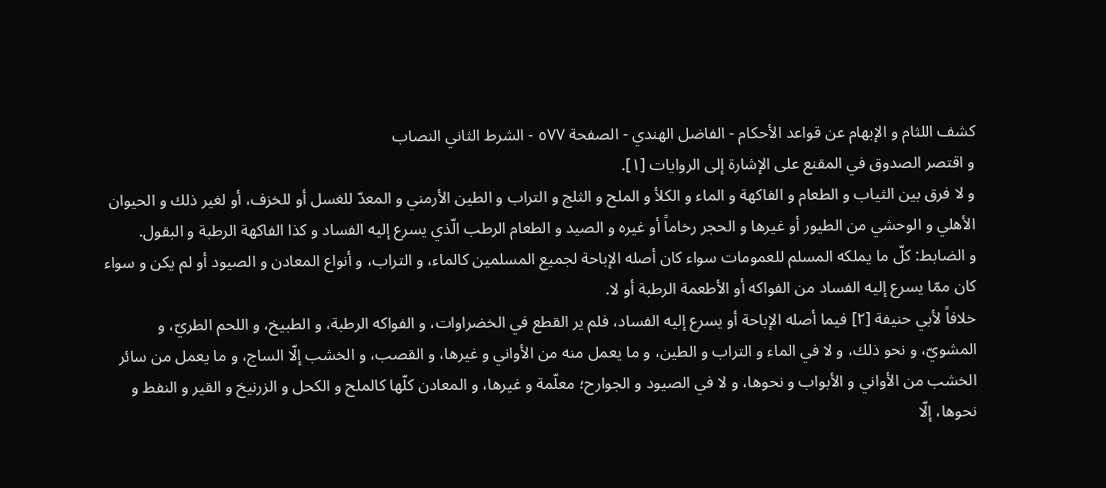كشف اللثام و الإبهام عن قواعد الأحكام - الفاضل الهندي - الصفحة ٥٧٧ - الشرط الثاني النصاب
و اقتصر الصدوق في المقنع على الإشارة إلى الروايات [١].
و لا فرق بين الثياب و الطعام و الفاكهة و الماء و الكلأ و الملح و الثلج و التراب و الطين الأرمني و المعدّ للغسل أو للخزف، أو لغير ذلك و الحيوان الأهلي و الوحشي من الطيور أو غيرها و الحجر رخاماً أو غيره و الصيد و الطعام الرطب الّذي يسرع إليه الفساد و كذا الفاكهة الرطبة و البقول.
و الضابط: كلّ ما يملكه المسلم للعمومات سواء كان أصله الإباحة لجميع المسلمين كالماء، و التراب، و أنواع المعادن و الصيود أو لم يكن و سواء كان ممّا يسرع إليه الفساد من الفواكه أو الأطعمة الرطبة أو لا.
خلافاً لأبي حنيفة [٢] فيما أصله الإباحة أو يسرع إليه الفساد، فلم ير القطع في الخضراوات، و الفواكه الرطبة، و الطبيخ، و اللحم الطريّ، و المشويّ، و نحو ذلك، و لا في الماء و التراب و الطين، و ما يعمل منه من الأواني و غيرها، و القصب، و الخشب إلّا الساج، و ما يعمل من سائر الخشب من الأواني و الأبواب و نحوها، و لا في الصيود و الجوارح؛ معلّمة و غيرها، و المعادن كلّها كالملح و الكحل و الزرنيخ و القير و النفط و نحوها، إلّا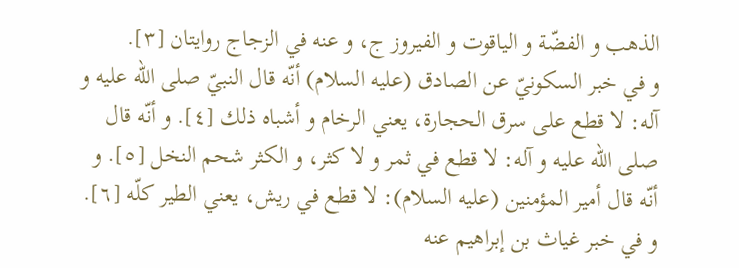الذهب و الفضّة و الياقوت و الفيروز ج، و عنه في الزجاج روايتان [٣].
و في خبر السكونيّ عن الصادق (عليه السلام) أنّه قال النبيّ صلى الله عليه و آله: لا قطع على سرق الحجارة، يعني الرخام و أشباه ذلك [٤]. و أنّه قال صلى الله عليه و آله: لا قطع في ثمر و لا كثر، و الكثر شحم النخل [٥]. و أنّه قال أمير المؤمنين (عليه السلام): لا قطع في ريش، يعني الطير كلّه [٦]. و في خبر غياث بن إبراهيم عنه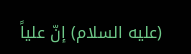(عليه السلام) إنّ علياً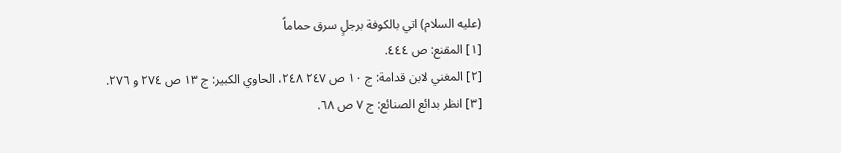(عليه السلام) اتي بالكوفة برجلٍ سرق حماماً
[١] المقنع: ص ٤٤٤.
[٢] المغني لابن قدامة: ج ١٠ ص ٢٤٧ ٢٤٨، الحاوي الكبير: ج ١٣ ص ٢٧٤ و ٢٧٦.
[٣] انظر بدائع الصنائع: ج ٧ ص ٦٨.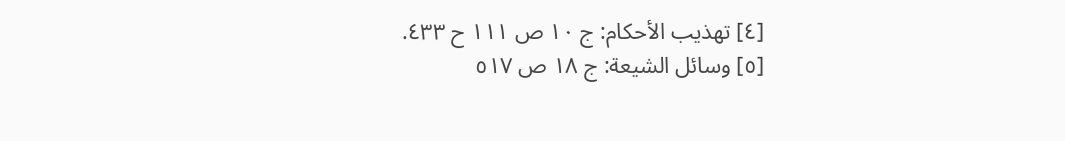[٤] تهذيب الأحكام: ج ١٠ ص ١١١ ح ٤٣٣.
[٥] وسائل الشيعة: ج ١٨ ص ٥١٧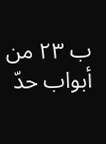ب ٢٣ من أبواب حدّ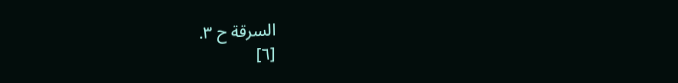السرقة ح ٣.
[٦]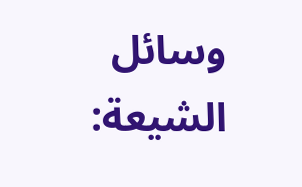وسائل الشيعة: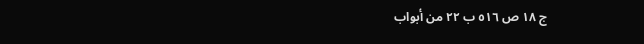ج ١٨ ص ٥١٦ ب ٢٢ من أبواب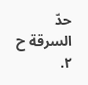حدّ السرقة ح ٢.